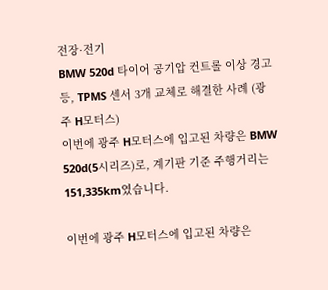전장·전기
BMW 520d 타이어 공기압 컨트롤 이상 경고등, TPMS 센서 3개 교체로 해결한 사례 (광주 H모터스)
이번에 광주 H모터스에 입고된 차량은 BMW 520d(5시리즈)로, 계기판 기준 주행거리는 151,335km였습니다.

이번에 광주 H모터스에 입고된 차량은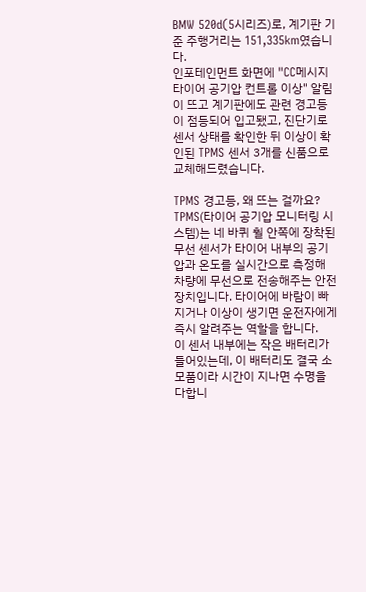BMW 520d(5시리즈)로, 계기판 기준 주행거리는 151,335km였습니다.
인포테인먼트 화면에 "CC메시지 타이어 공기압 컨트롤 이상" 알림이 뜨고 계기판에도 관련 경고등이 점등되어 입고됐고, 진단기로 센서 상태를 확인한 뒤 이상이 확인된 TPMS 센서 3개를 신품으로 교체해드렸습니다.

TPMS 경고등, 왜 뜨는 걸까요?
TPMS(타이어 공기압 모니터링 시스템)는 네 바퀴 휠 안쪽에 장착된 무선 센서가 타이어 내부의 공기압과 온도를 실시간으로 측정해 차량에 무선으로 전송해주는 안전장치입니다. 타이어에 바람이 빠지거나 이상이 생기면 운전자에게 즉시 알려주는 역할을 합니다.
이 센서 내부에는 작은 배터리가 들어있는데, 이 배터리도 결국 소모품이라 시간이 지나면 수명을 다합니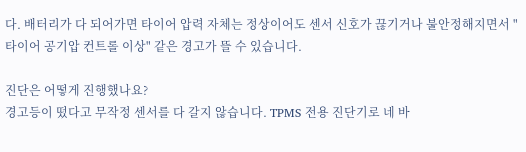다. 배터리가 다 되어가면 타이어 압력 자체는 정상이어도 센서 신호가 끊기거나 불안정해지면서 "타이어 공기압 컨트롤 이상" 같은 경고가 뜰 수 있습니다.

진단은 어떻게 진행했나요?
경고등이 떴다고 무작정 센서를 다 갈지 않습니다. TPMS 전용 진단기로 네 바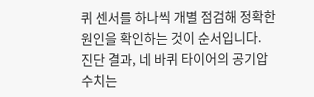퀴 센서를 하나씩 개별 점검해 정확한 원인을 확인하는 것이 순서입니다.
진단 결과, 네 바퀴 타이어의 공기압 수치는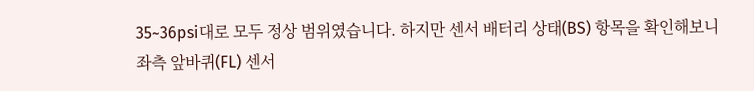35~36psi대로 모두 정상 범위였습니다. 하지만 센서 배터리 상태(BS) 항목을 확인해보니 좌측 앞바퀴(FL) 센서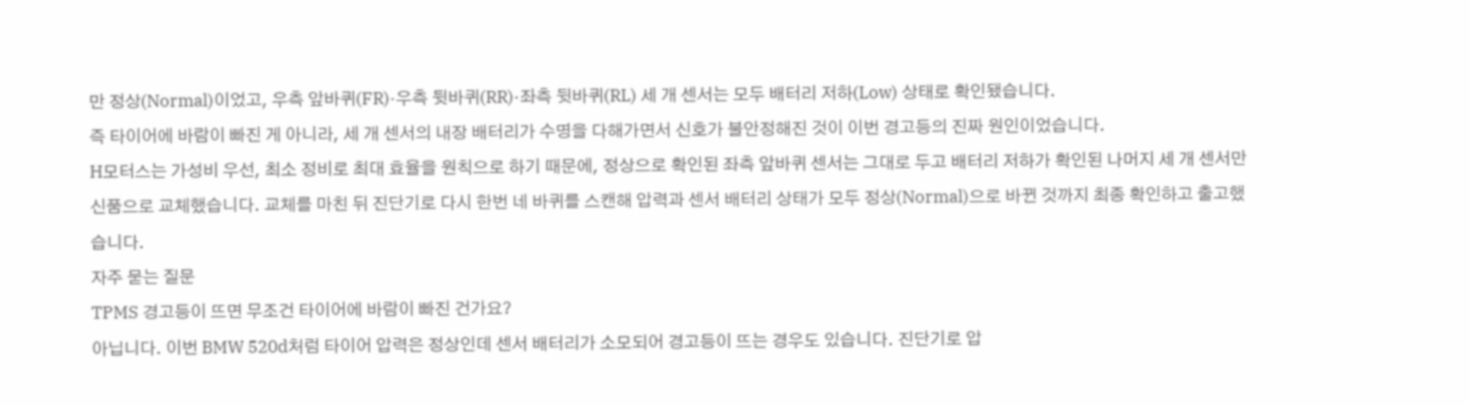만 정상(Normal)이었고, 우측 앞바퀴(FR)·우측 뒷바퀴(RR)·좌측 뒷바퀴(RL) 세 개 센서는 모두 배터리 저하(Low) 상태로 확인됐습니다.
즉 타이어에 바람이 빠진 게 아니라, 세 개 센서의 내장 배터리가 수명을 다해가면서 신호가 불안정해진 것이 이번 경고등의 진짜 원인이었습니다.
H모터스는 가성비 우선, 최소 정비로 최대 효율을 원칙으로 하기 때문에, 정상으로 확인된 좌측 앞바퀴 센서는 그대로 두고 배터리 저하가 확인된 나머지 세 개 센서만 신품으로 교체했습니다. 교체를 마친 뒤 진단기로 다시 한번 네 바퀴를 스캔해 압력과 센서 배터리 상태가 모두 정상(Normal)으로 바뀐 것까지 최종 확인하고 출고했습니다.
자주 묻는 질문
TPMS 경고등이 뜨면 무조건 타이어에 바람이 빠진 건가요?
아닙니다. 이번 BMW 520d처럼 타이어 압력은 정상인데 센서 배터리가 소모되어 경고등이 뜨는 경우도 있습니다. 진단기로 압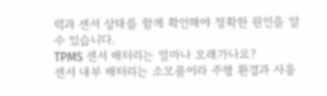력과 센서 상태를 함께 확인해야 정확한 원인을 알 수 있습니다.
TPMS 센서 배터리는 얼마나 오래가나요?
센서 내부 배터리는 소모품이라 주행 환경과 사용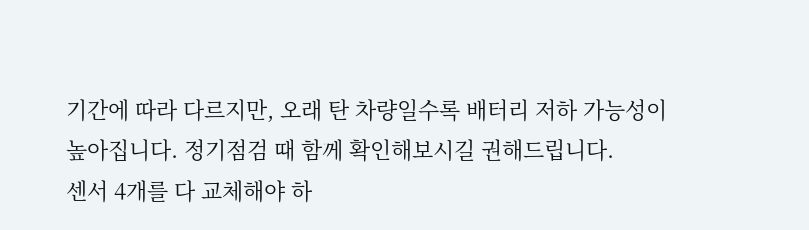기간에 따라 다르지만, 오래 탄 차량일수록 배터리 저하 가능성이 높아집니다. 정기점검 때 함께 확인해보시길 권해드립니다.
센서 4개를 다 교체해야 하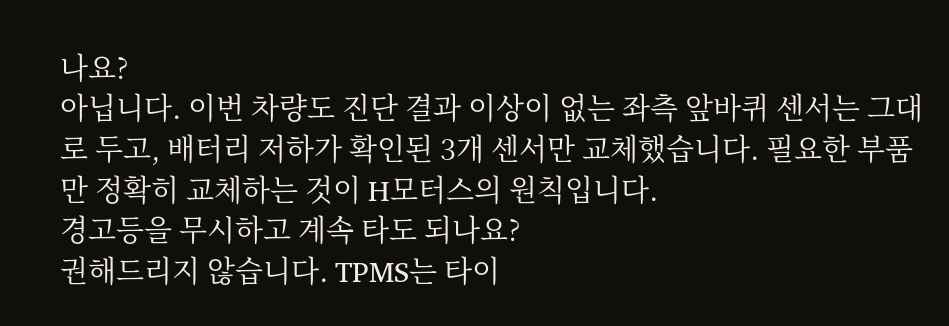나요?
아닙니다. 이번 차량도 진단 결과 이상이 없는 좌측 앞바퀴 센서는 그대로 두고, 배터리 저하가 확인된 3개 센서만 교체했습니다. 필요한 부품만 정확히 교체하는 것이 H모터스의 원칙입니다.
경고등을 무시하고 계속 타도 되나요?
권해드리지 않습니다. TPMS는 타이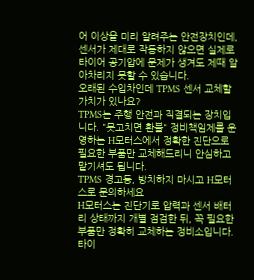어 이상을 미리 알려주는 안전장치인데, 센서가 제대로 작동하지 않으면 실제로 타이어 공기압에 문제가 생겨도 제때 알아차리지 못할 수 있습니다.
오래된 수입차인데 TPMS 센서 교체할 가치가 있나요?
TPMS는 주행 안전과 직결되는 장치입니다. "못고치면 환불" 정비책임제를 운영하는 H모터스에서 정확한 진단으로 필요한 부품만 교체해드리니 안심하고 맡기셔도 됩니다.
TPMS 경고등, 방치하지 마시고 H모터스로 문의하세요
H모터스는 진단기로 압력과 센서 배터리 상태까지 개별 점검한 뒤, 꼭 필요한 부품만 정확히 교체하는 정비소입니다.
타이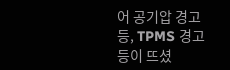어 공기압 경고등, TPMS 경고등이 뜨셨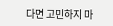다면 고민하지 마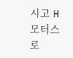시고 H모터스로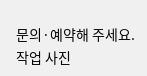문의·예약해 주세요.
작업 사진